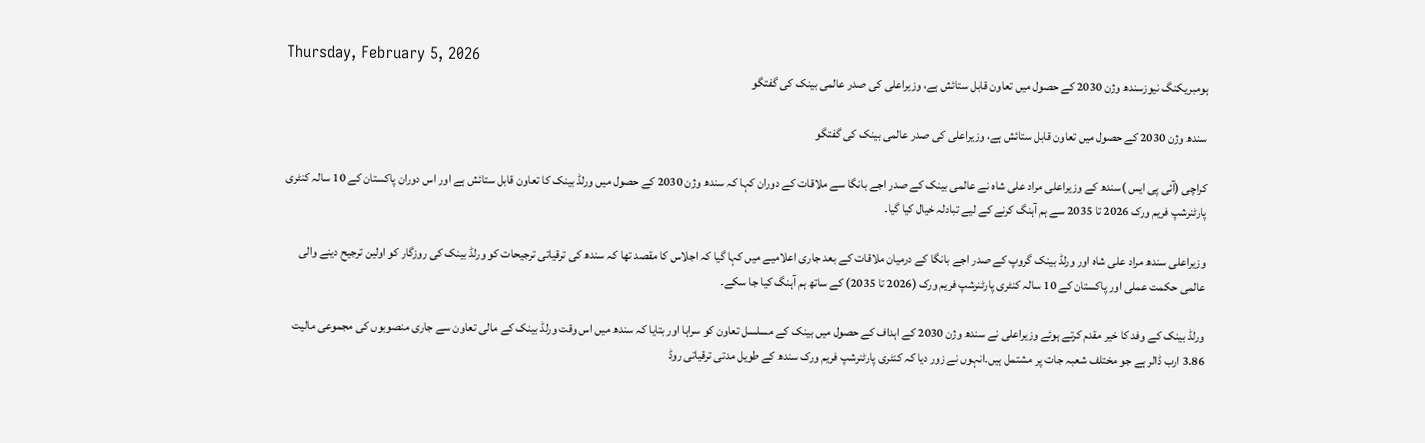Thursday, February 5, 2026
ہومبریکنگ نیوزسندھ وژن 2030 کے حصول میں تعاون قابل ستائش ہے، وزیراعلی کی صدر عالمی بینک کی گفتگو

سندھ وژن 2030 کے حصول میں تعاون قابل ستائش ہے، وزیراعلی کی صدر عالمی بینک کی گفتگو

کراچی (آئی پی ایس )سندھ کے وزیراعلی مراد علی شاہ نے عالمی بینک کے صدر اجے بانگا سے ملاقات کے دوران کہا کہ سندھ وژن 2030 کے حصول میں ورلڈ بینک کا تعاون قابل ستائش ہے اور اس دوران پاکستان کے 10 سالہ کنٹری پارٹنرشپ فریم ورک 2026 تا 2035 سے ہم آہنگ کرنے کے لیے تبادلہ خیال کیا گیا۔

وزیراعلی سندھ مراد علی شاہ اور ورلڈ بینک گروپ کے صدر اجے بانگا کے درمیان ملاقات کے بعد جاری اعلامیے میں کہا گیا کہ اجلاس کا مقصد تھا کہ سندھ کی ترقیاتی ترجیحات کو ورلڈ بینک کی روزگار کو اولین ترجیح دینے والی عالمی حکمت عملی اور پاکستان کے 10 سالہ کنٹری پارٹنرشپ فریم ورک (2026 تا 2035) کے ساتھ ہم آہنگ کیا جا سکے۔

ورلڈ بینک کے وفد کا خیر مقدم کرتے ہوئے وزیراعلی نے سندھ وژن 2030 کے اہداف کے حصول میں بینک کے مسلسل تعاون کو سراہا اور بتایا کہ سندھ میں اس وقت ورلڈ بینک کے مالی تعاون سے جاری منصوبوں کی مجموعی مالیت 3.86 ارب ڈالر ہے جو مختلف شعبہ جات پر مشتمل ہیں۔انہوں نے زور دیا کہ کنٹری پارٹنرشپ فریم ورک سندھ کے طویل مدتی ترقیاتی روڈ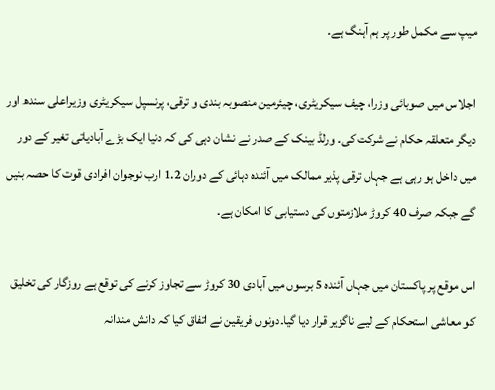میپ سے مکمل طور پر ہم آہنگ ہے۔

اجلاس میں صوبائی وزرا، چیف سیکریٹری، چیئرمین منصوبہ بندی و ترقی، پرنسپل سیکریٹری وزیراعلی سندھ اور دیگر متعلقہ حکام نے شرکت کی۔ ورلڈ بینک کے صدر نے نشان دہی کی کہ دنیا ایک بڑے آبادیاتی تغیر کے دور میں داخل ہو رہی ہے جہاں ترقی پذیر ممالک میں آئندہ دہائی کے دوران 1.2 ارب نوجوان افرادی قوت کا حصہ بنیں گے جبکہ صرف 40 کروڑ ملازمتوں کی دستیابی کا امکان ہے۔

اس موقع پر پاکستان میں جہاں آئندہ 5 برسوں میں آبادی 30 کروڑ سے تجاوز کرنے کی توقع ہے روزگار کی تخلیق کو معاشی استحکام کے لیے ناگزیر قرار دیا گیا۔دونوں فریقین نے اتفاق کیا کہ دانش مندانہ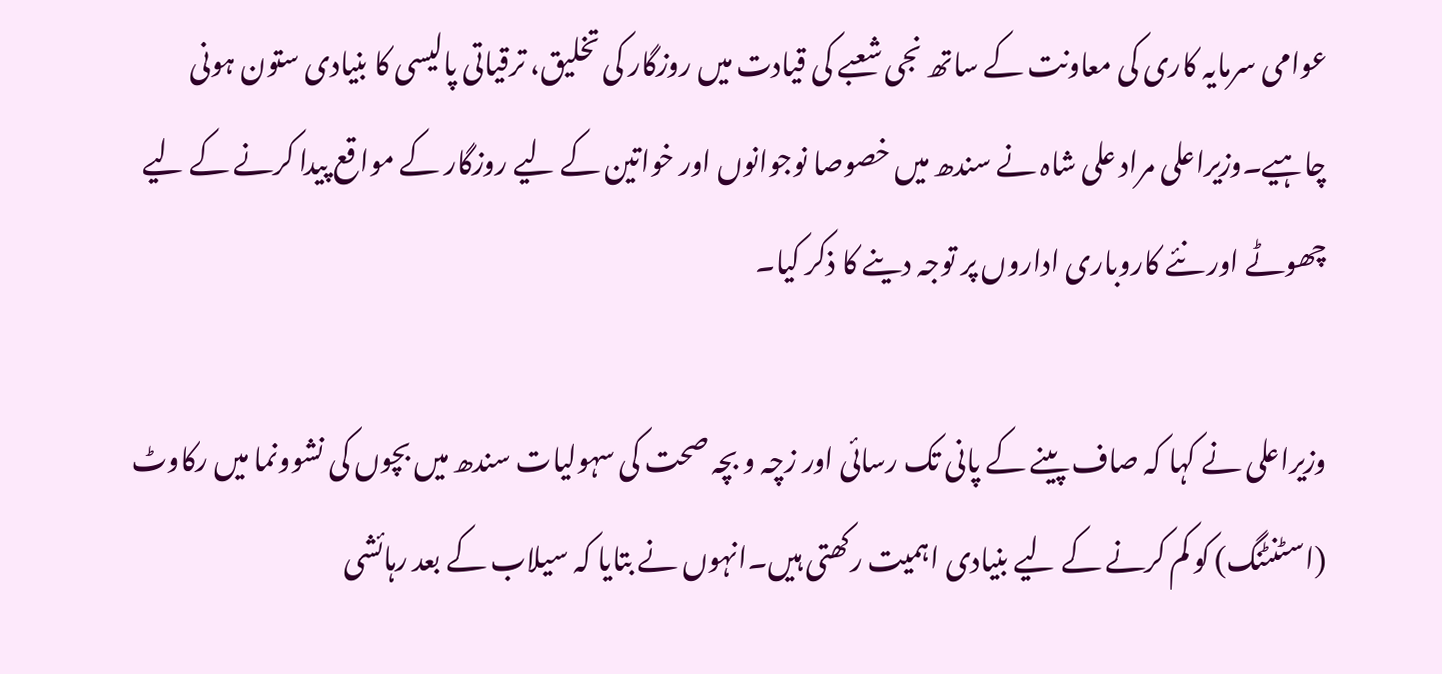عوامی سرمایہ کاری کی معاونت کے ساتھ نجی شعبے کی قیادت میں روزگار کی تخلیق، ترقیاتی پالیسی کا بنیادی ستون ہونی چاہیے۔وزیراعلی مراد علی شاہ نے سندھ میں خصوصا نوجوانوں اور خواتین کے لیے روزگار کے مواقع پیدا کرنے کے لیے چھوٹے اور نئے کاروباری اداروں پر توجہ دینے کا ذکر کیا۔

وزیراعلی نے کہا کہ صاف پینے کے پانی تک رسائی اور زچہ و بچہ صحت کی سہولیات سندھ میں بچوں کی نشوونما میں رکاوٹ (اسٹنٹنگ) کو کم کرنے کے لیے بنیادی اہمیت رکھتی ہیں۔انہوں نے بتایا کہ سیلاب کے بعد رہائشی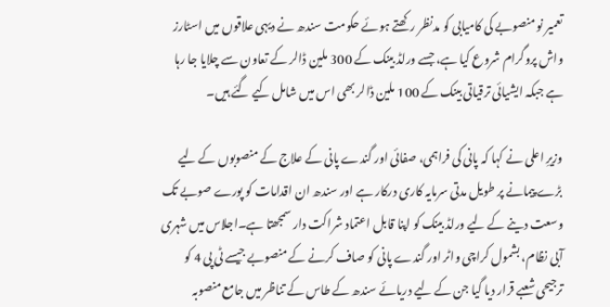تعمیر نو منصوبے کی کامیابی کو مدنظر رکھتے ہوئے حکومت سندھ نے دیہی علاقوں میں اسٹارز واش پروگرام شروع کیا ہے، جسے ورلڈ بینک کے 300 ملین ڈالر کے تعاون سے چلایا جا رہا ہے جبکہ ایشیائی ترقیاتی بینک کے 100 ملین ڈالر بھی اس میں شامل کیے گئے ہیں۔

وزیرِ اعلی نے کہا کہ پانی کی فراہمی، صفائی اور گندے پانی کے علاج کے منصوبوں کے لیے بڑے پیمانے پر طویل مدتی سرمایہ کاری درکار ہے اور سندھ ان اقدامات کو پورے صوبے تک وسعت دینے کے لیے ورلڈ بینک کو اپنا قابل اعتماد شراکت دار سمجھتا ہے۔اجلاس میں شہری آبی نظام، بشمول کراچی واٹر اور گندے پانی کو صاف کرنے کے منصوبے جیسے ٹی پی 4 کو ترجیحی شعبے قرار دیا گیا جن کے لیے دریائے سندھ کے طاس کے تناظر میں جامع منصوبہ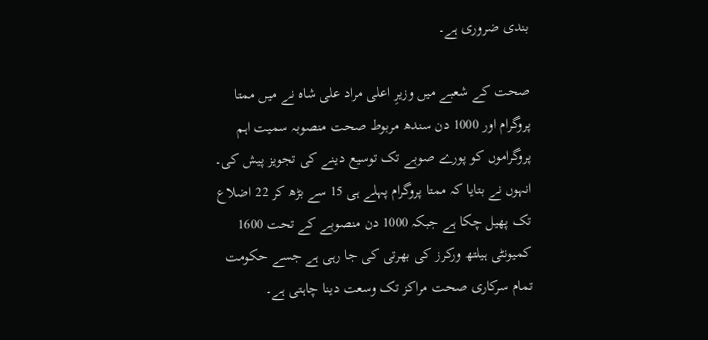بندی ضروری ہے۔

صحت کے شعبے میں وزیرِ اعلی مراد علی شاہ نے میں ممتا پروگرام اور 1000 دن سندھ مربوط صحت منصوبہ سمیت اہم پروگراموں کو پورے صوبے تک توسیع دینے کی تجویز پیش کی۔ انہوں نے بتایا کہ ممتا پروگرام پہلے ہی 15 سے بڑھ کر 22 اضلاع تک پھیل چکا ہے جبکہ 1000 دن منصوبے کے تحت 1600 کمیونٹی ہیلتھ ورکرز کی بھرتی کی جا رہی ہے جسے حکومت تمام سرکاری صحت مراکز تک وسعت دینا چاہتی ہے۔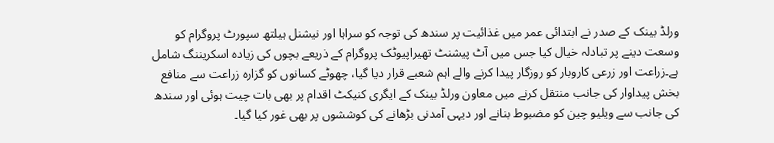ورلڈ بینک کے صدر نے ابتدائی عمر میں غذائیت پر سندھ کی توجہ کو سراہا اور نیشنل ہیلتھ سپورٹ پروگرام کو وسعت دینے پر تبادلہ خیال کیا جس میں آٹ پیشنٹ تھیراپیوٹک پروگرام کے ذریعے بچوں کی زیادہ اسکریننگ شامل ہے۔زراعت اور زرعی کاروبار کو روزگار پیدا کرنے والے اہم شعبے قرار دیا گیا، چھوٹے کسانوں کو گزارہ زراعت سے منافع بخش پیداوار کی جانب منتقل کرنے میں معاون ورلڈ بینک کے ایگری کنیکٹ اقدام پر بھی بات چیت ہوئی اور سندھ کی جانب سے ویلیو چین کو مضبوط بنانے اور دیہی آمدنی بڑھانے کی کوششوں پر بھی غور کیا گیا۔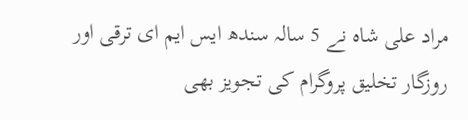مراد علی شاہ نے 5 سالہ سندھ ایس ایم ای ترقی اور روزگار تخلیق پروگرام کی تجویز بھی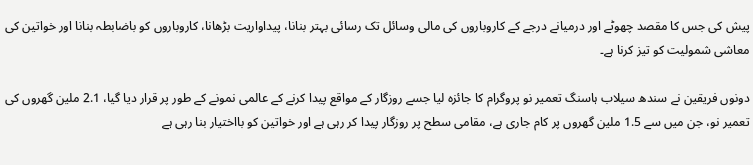پیش کی جس کا مقصد چھوٹے اور درمیانے درجے کے کاروباروں کی مالی وسائل تک رسائی بہتر بنانا، پیداواریت بڑھانا، کاروباروں کو باضابطہ بنانا اور خواتین کی معاشی شمولیت کو تیز کرنا ہے۔

دونوں فریقین نے سندھ سیلاب ہاسنگ تعمیر نو پروگرام کا جائزہ لیا جسے روزگار کے مواقع پیدا کرنے کے عالمی نمونے کے طور پر قرار دیا گیا، 2.1 ملین گھروں کی تعمیر نو، جن میں سے 1.5 ملین گھروں پر کام جاری ہے، مقامی سطح پر روزگار پیدا کر رہی ہے اور خواتین کو بااختیار بنا رہی ہے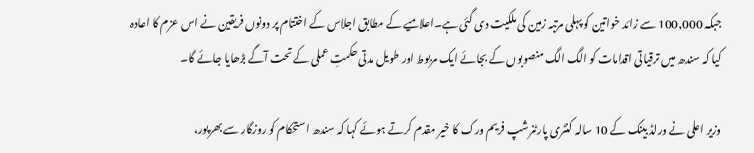جبکہ 100,000 سے زائد خواتین کو پہلی مرتبہ زمین کی ملکیت دی گئی ہے۔اعلامیے کے مطابق اجلاس کے اختتام پر دونوں فریقین نے اس عزم کا اعادہ کیا کہ سندھ میں ترقیاتی اقدامات کو الگ الگ منصوبوں کے بجائے ایک مربوط اور طویل مدتی حکمتِ عملی کے تحت آگے بڑھایا جائے گا۔

وزیر اعلی نے ورلڈ بینک کے 10 سالہ کنٹری پارٹنرشپ فریم ورک کا خیر مقدم کرتے ہوئے کہا کہ سندھ استحکام کو روزگار سے بھرپور،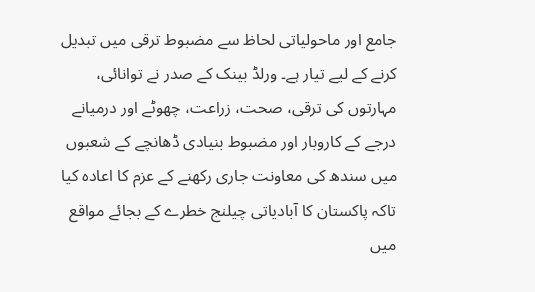جامع اور ماحولیاتی لحاظ سے مضبوط ترقی میں تبدیل کرنے کے لیے تیار ہے۔ ورلڈ بینک کے صدر نے توانائی، مہارتوں کی ترقی، صحت، زراعت، چھوٹے اور درمیانے درجے کے کاروبار اور مضبوط بنیادی ڈھانچے کے شعبوں میں سندھ کی معاونت جاری رکھنے کے عزم کا اعادہ کیا تاکہ پاکستان کا آبادیاتی چیلنج خطرے کے بجائے مواقع میں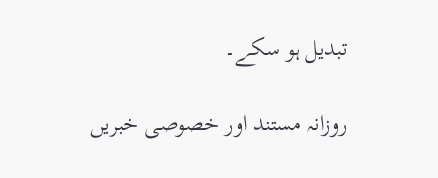تبدیل ہو سکے۔

روزانہ مستند اور خصوصی خبریں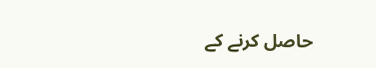حاصل کرنے کے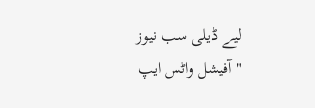لیے ڈیلی سب نیوز "آفیشل واٹس ایپ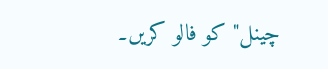چینل" کو فالو کریں۔